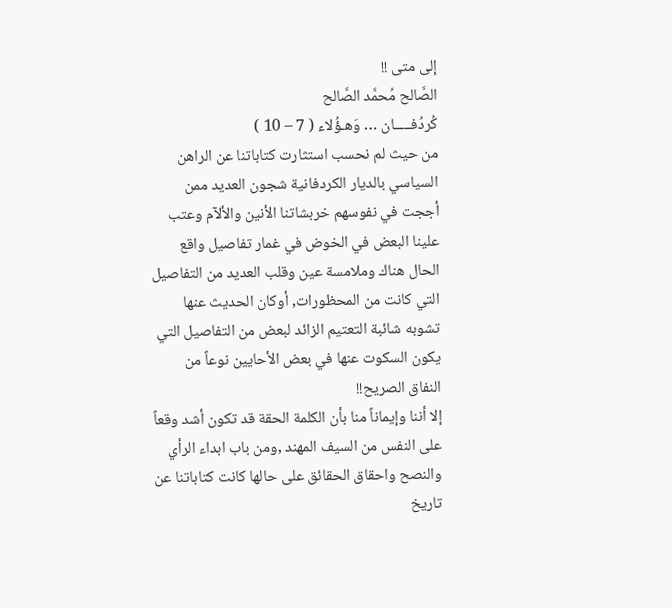إلى متى !!
الصَّالح مُحمَّد الصَّالح
كُردُفـــــان … وَهـؤُلاء ( 7 – 10 )
من حيث لم نحسب استثارت كتاباتنا عن الراهن السياسي بالديار الكردفانية شجون العديد ممن أججت في نفوسهم خربشاتنا الأنين والألآم وعتب علينا البعض في الخوض في غمار تفاصيل واقع الحال هناك وملامسة عين وقلب العديد من التفاصيل التي كانت من المحظورات, أوكان الحديث عنها تشوبه شائبة التعتيم الزائد لبعض من التفاصيل التي يكون السكوت عنها في بعض الأحايين نوعاً من النفاق الصريح!!
إلا أننا وإيماناً منا بأن الكلمة الحقة قد تكون أشد وقعاً على النفس من السيف المهند ,ومن باب ابداء الرأي والنصح واحقاق الحقائق على حالها كانت كتاباتنا عن تاريخ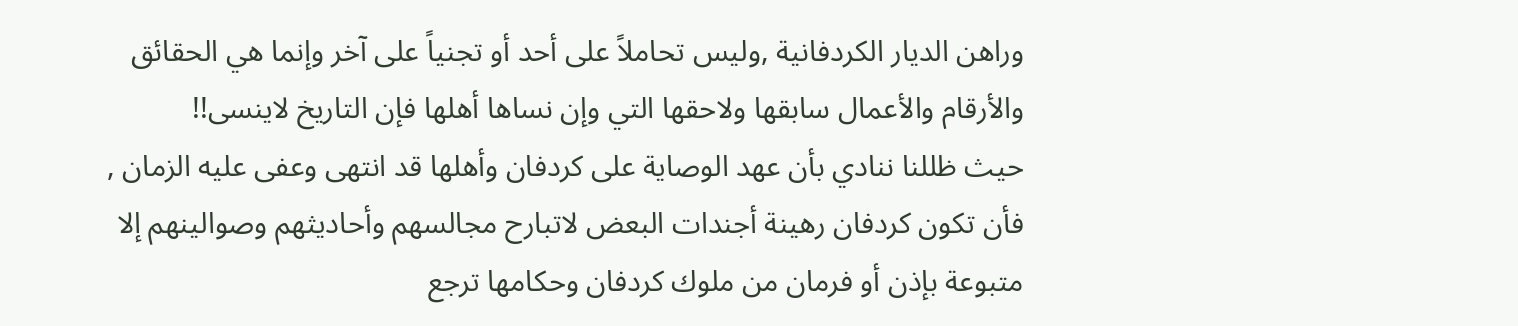وراهن الديار الكردفانية ,وليس تحاملاً على أحد أو تجنياً على آخر وإنما هي الحقائق والأرقام والأعمال سابقها ولاحقها التي وإن نساها أهلها فإن التاريخ لاينسى!!
حيث ظللنا ننادي بأن عهد الوصاية على كردفان وأهلها قد انتهى وعفى عليه الزمان , فأن تكون كردفان رهينة أجندات البعض لاتبارح مجالسهم وأحاديثهم وصوالينهم إلا متبوعة بإذن أو فرمان من ملوك كردفان وحكامها ترجع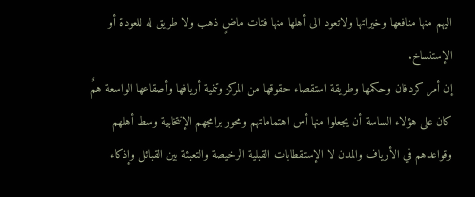اليهم منها منافعها وخيراتها ولاتعود الى أهلها منها فتات ماضٍ ذهب ولا طريق له للعودة أو الإستنساخ.
إن أمر كردفان وحكمها وطريقة استقصاء حقوقها من المركز وتنمية أريافها وأصقاعها الواسعة همٌ كان على هؤلاء الساسة أن يجعلوا منها أس اهتماماتهم ومحور برامجهم الإنتخابية وسط أهلهم وقواعدهم في الأرياف والمدن لا الإستقطابات القبلية الرخيصة والتعبئة بين القبائل وإذكاء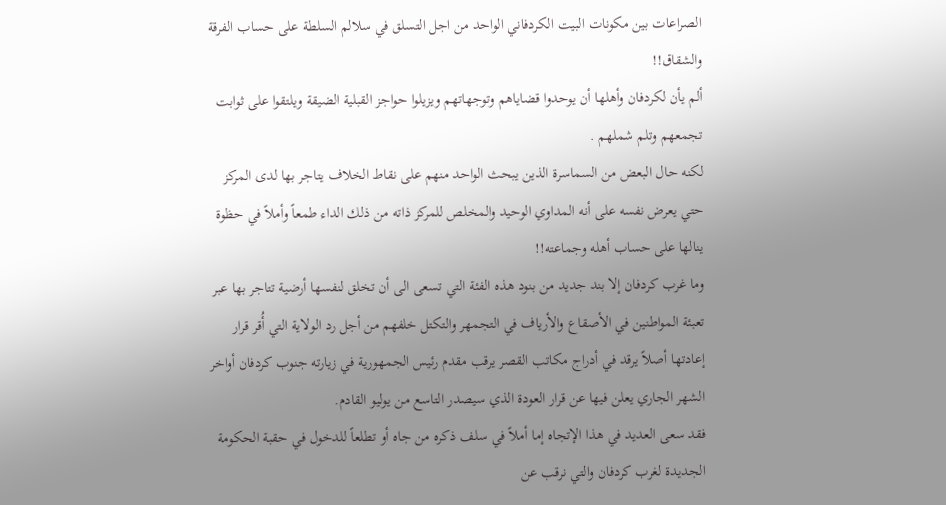الصراعات بين مكونات البيت الكردفاني الواحد من اجل التسلق في سلالم السلطة على حساب الفرقة والشقاق!!
ألم يأن لكردفان وأهلها أن يوحدوا قضاياهم وتوجهاتهم ويزيلوا حواجز القبلية الضيقة ويلتقوا على ثوابت تجمعهم وتلم شملهم .
لكنه حال البعض من السماسرة الذين يبحث الواحد منهم على نقاط الخلاف يتاجر بها لدى المركز حتي يعرض نفسه على أنه المداوي الوحيد والمخلص للمركز ذاته من ذلك الداء طمعاً وأملاً في حظوة ينالها على حساب أهله وجماعته!!
وما غرب كردفان إلا بند جديد من بنود هذه الفئة التي تسعى الى أن تخلق لنفسها أرضية تتاجر بها عبر تعبئة المواطنين في الأصقاع والأرياف في التجمهر والتكتل خلفهم من أجل رد الولاية التي أُقر قرار إعادتها أصلاً يرقد في أدراج مكاتب القصر يرقب مقدم رئيس الجمهورية في زيارته جنوب كردفان أواخر الشهر الجاري يعلن فيها عن قرار العودة الذي سيصدر التاسع من يوليو القادم.
فقد سعى العديد في هذا الإتجاه إما أملاً في سلف ذكره من جاه أو تطلعاً للدخول في حقبة الحكومة الجديدة لغرب كردفان والتي نرقب عن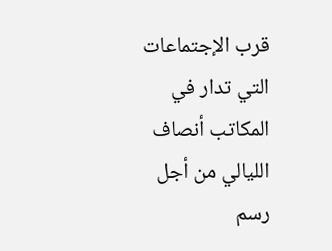قرب الإجتماعات التي تدار في المكاتب أنصاف الليالي من أجل رسم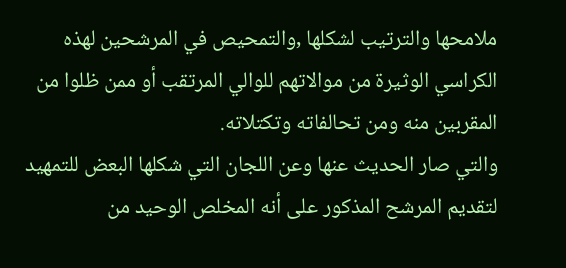ملامحها والترتيب لشكلها ,والتمحيص في المرشحين لهذه الكراسي الوثيرة من موالاتهم للوالي المرتقب أو ممن ظلوا من المقربين منه ومن تحالفاته وتكتلاته.
والتي صار الحديث عنها وعن اللجان التي شكلها البعض للتمهيد لتقديم المرشح المذكور على أنه المخلص الوحيد من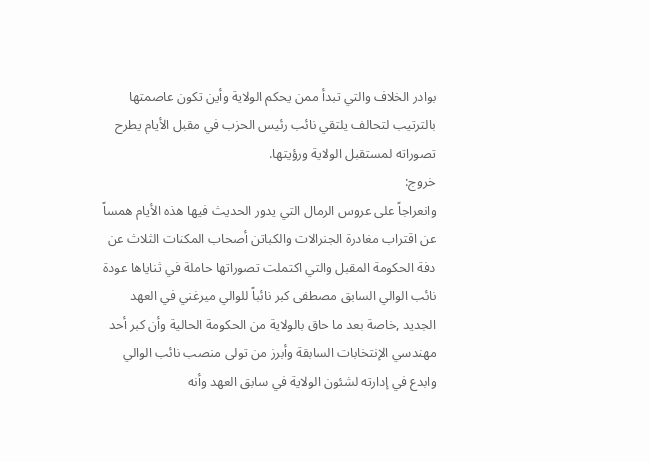بوادر الخلاف والتي تبدأ ممن يحكم الولاية وأين تكون عاصمتها بالترتيب لتحالف يلتقي نائب رئيس الحزب في مقبل الأيام يطرح تصوراته لمستقبل الولاية ورؤيتها.
خروج:
وانعراجاً على عروس الرمال التي يدور الحديث فيها هذه الأيام همساً عن اقتراب مغادرة الجنرالات والكباتن أصحاب المكنات الثلاث عن دفة الحكومة المقبل والتي اكتملت تصوراتها حاملة في ثناياها عودة نائب الوالي السابق مصطفى كبر نائباً للوالي ميرغني في العهد الجديد ,خاصة بعد ما حاق بالولاية من الحكومة الحالية وأن كبر أحد مهندسي الإنتخابات السابقة وأبرز من تولى منصب نائب الوالي وابدع في إدارته لشئون الولاية في سابق العهد وأنه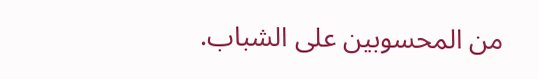من المحسوبين على الشباب.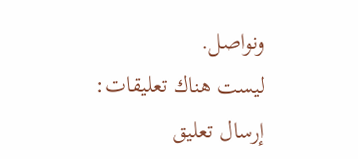ونواصل.
ليست هناك تعليقات:
إرسال تعليق